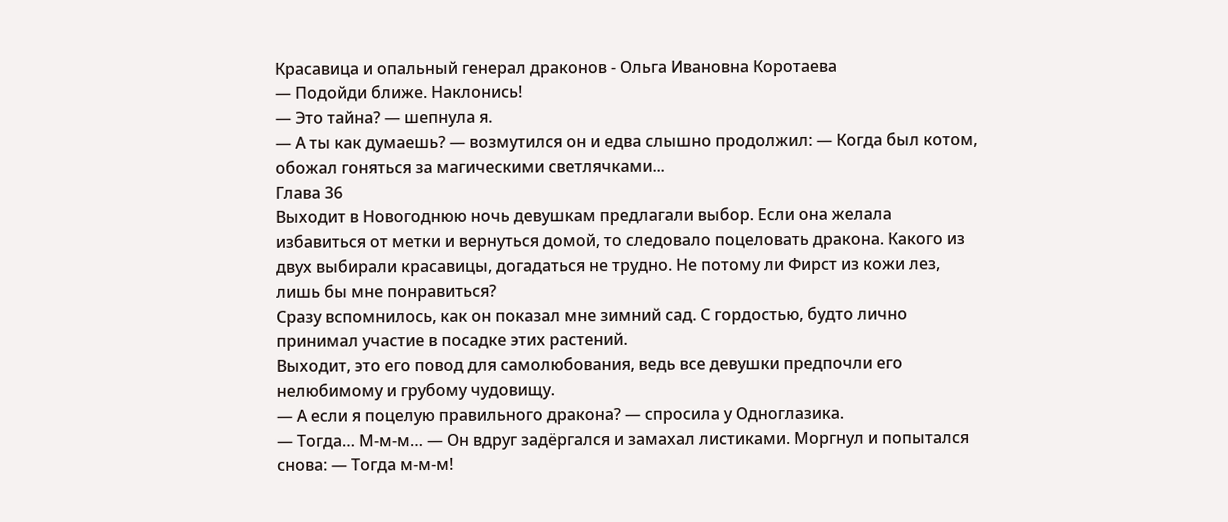Красавица и опальный генерал драконов - Ольга Ивановна Коротаева
— Подойди ближе. Наклонись!
— Это тайна? — шепнула я.
— А ты как думаешь? — возмутился он и едва слышно продолжил: — Когда был котом, обожал гоняться за магическими светлячками...
Глава 36
Выходит в Новогоднюю ночь девушкам предлагали выбор. Если она желала избавиться от метки и вернуться домой, то следовало поцеловать дракона. Какого из двух выбирали красавицы, догадаться не трудно. Не потому ли Фирст из кожи лез, лишь бы мне понравиться?
Сразу вспомнилось, как он показал мне зимний сад. С гордостью, будто лично принимал участие в посадке этих растений.
Выходит, это его повод для самолюбования, ведь все девушки предпочли его нелюбимому и грубому чудовищу.
— А если я поцелую правильного дракона? — спросила у Одноглазика.
— Тогда… М-м-м… — Он вдруг задёргался и замахал листиками. Моргнул и попытался снова: — Тогда м-м-м!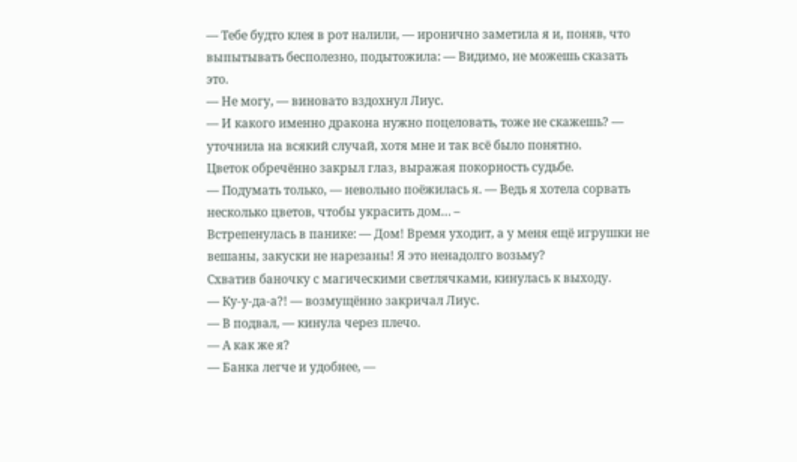— Тебе будто клея в рот налили, — иронично заметила я и, поняв, что выпытывать бесполезно, подытожила: — Видимо, не можешь сказать это.
— Не могу, — виновато вздохнул Лиус.
— И какого именно дракона нужно поцеловать, тоже не скажешь? — уточнила на всякий случай, хотя мне и так всё было понятно.
Цветок обречённо закрыл глаз, выражая покорность судьбе.
— Подумать только, — невольно поёжилась я. — Ведь я хотела сорвать несколько цветов, чтобы украсить дом… –
Встрепенулась в панике: — Дом! Время уходит, а у меня ещё игрушки не вешаны, закуски не нарезаны! Я это ненадолго возьму?
Схватив баночку с магическими светлячками, кинулась к выходу.
— Ку-у-да-а?! — возмущённо закричал Лиус.
— В подвал, — кинула через плечо.
— А как же я?
— Банка легче и удобнее, —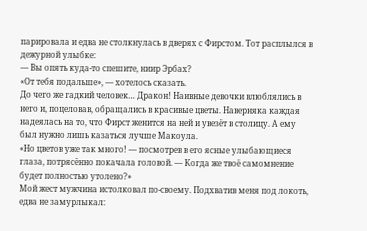парировала и едва не столкнулась в дверях с Фирстом. Тот расплылся в дежурной улыбке:
— Вы опять куда-то спешите, ниир Эрбах?
«От тебя подальше», — хотелось сказать.
До чего же гадкий человек… Дракон! Наивные девочки влюблялись в него и, поцеловав, обращались в красивые цветы. Наверняка каждая надеялась на то, что Фирст женится на ней и увезёт в столицу. А ему был нужно лишь казаться лучше Макоула.
«Но цветов уже так много! — посмотрев в его ясные улыбающиеся глаза, потрясённо покачала головой. — Когда же твоё самомнение будет полностью утолено?»
Мой жест мужчина истолковал по-своему. Подхватив меня под локоть, едва не замурлыкал: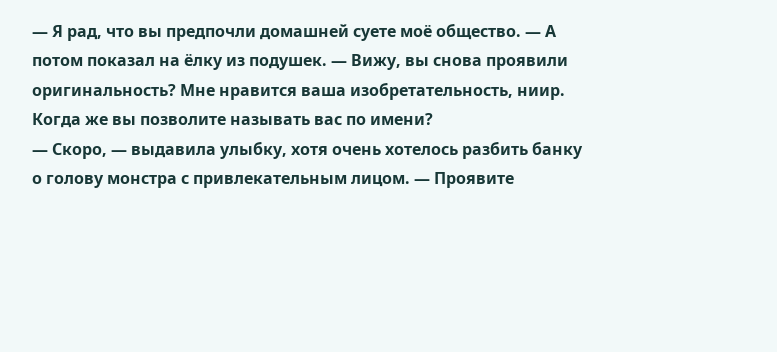— Я рад, что вы предпочли домашней суете моё общество. — А потом показал на ёлку из подушек. — Вижу, вы снова проявили оригинальность? Мне нравится ваша изобретательность, ниир. Когда же вы позволите называть вас по имени?
— Скоро, — выдавила улыбку, хотя очень хотелось разбить банку о голову монстра с привлекательным лицом. — Проявите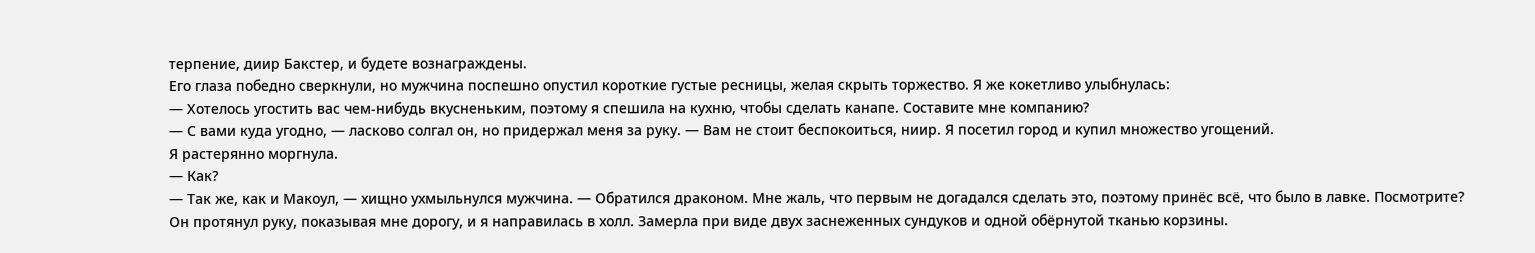терпение, диир Бакстер, и будете вознаграждены.
Его глаза победно сверкнули, но мужчина поспешно опустил короткие густые ресницы, желая скрыть торжество. Я же кокетливо улыбнулась:
— Хотелось угостить вас чем-нибудь вкусненьким, поэтому я спешила на кухню, чтобы сделать канапе. Составите мне компанию?
— С вами куда угодно, — ласково солгал он, но придержал меня за руку. — Вам не стоит беспокоиться, ниир. Я посетил город и купил множество угощений.
Я растерянно моргнула.
— Как?
— Так же, как и Макоул, — хищно ухмыльнулся мужчина. — Обратился драконом. Мне жаль, что первым не догадался сделать это, поэтому принёс всё, что было в лавке. Посмотрите?
Он протянул руку, показывая мне дорогу, и я направилась в холл. Замерла при виде двух заснеженных сундуков и одной обёрнутой тканью корзины.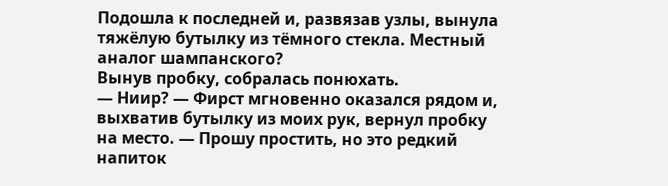Подошла к последней и, развязав узлы, вынула тяжёлую бутылку из тёмного стекла. Местный аналог шампанского?
Вынув пробку, собралась понюхать.
— Ниир? — Фирст мгновенно оказался рядом и, выхватив бутылку из моих рук, вернул пробку на место. — Прошу простить, но это редкий напиток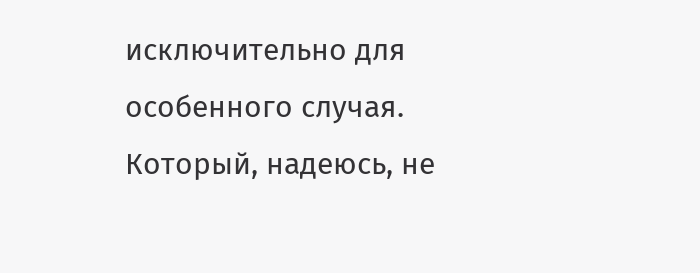исключительно для особенного случая. Который, надеюсь, не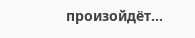произойдёт…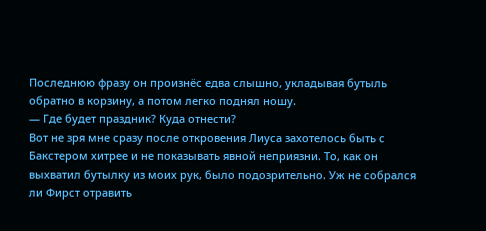Последнюю фразу он произнёс едва слышно, укладывая бутыль обратно в корзину, а потом легко поднял ношу.
— Где будет праздник? Куда отнести?
Вот не зря мне сразу после откровения Лиуса захотелось быть с Бакстером хитрее и не показывать явной неприязни. То, как он выхватил бутылку из моих рук, было подозрительно. Уж не собрался ли Фирст отравить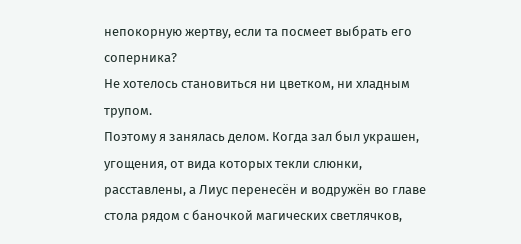непокорную жертву, если та посмеет выбрать его соперника?
Не хотелось становиться ни цветком, ни хладным трупом.
Поэтому я занялась делом. Когда зал был украшен, угощения, от вида которых текли слюнки, расставлены, а Лиус перенесён и водружён во главе стола рядом с баночкой магических светлячков,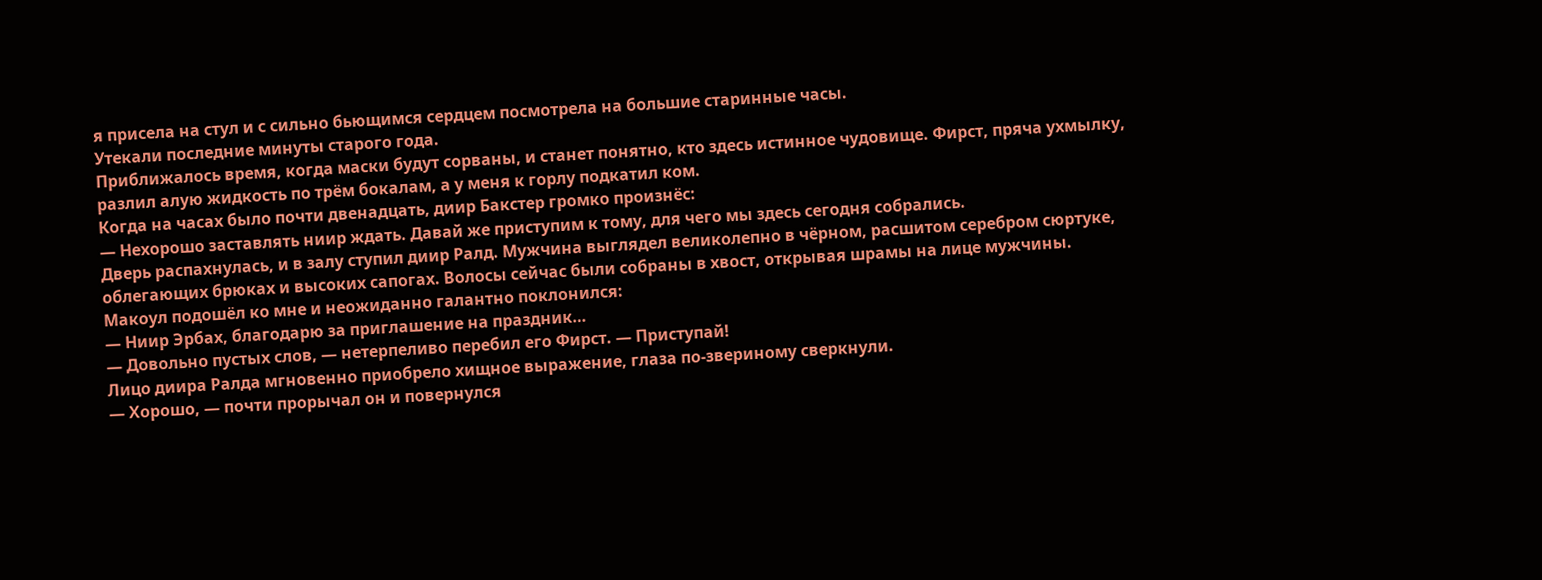я присела на стул и с сильно бьющимся сердцем посмотрела на большие старинные часы.
Утекали последние минуты старого года.
Приближалось время, когда маски будут сорваны, и станет понятно, кто здесь истинное чудовище. Фирст, пряча ухмылку, разлил алую жидкость по трём бокалам, а у меня к горлу подкатил ком.
Когда на часах было почти двенадцать, диир Бакстер громко произнёс:
— Нехорошо заставлять ниир ждать. Давай же приступим к тому, для чего мы здесь сегодня собрались.
Дверь распахнулась, и в залу ступил диир Ралд. Мужчина выглядел великолепно в чёрном, расшитом серебром сюртуке, облегающих брюках и высоких сапогах. Волосы сейчас были собраны в хвост, открывая шрамы на лице мужчины.
Макоул подошёл ко мне и неожиданно галантно поклонился:
— Ниир Эрбах, благодарю за приглашение на праздник…
— Довольно пустых слов, — нетерпеливо перебил его Фирст. — Приступай!
Лицо диира Ралда мгновенно приобрело хищное выражение, глаза по-звериному сверкнули.
— Хорошо, — почти прорычал он и повернулся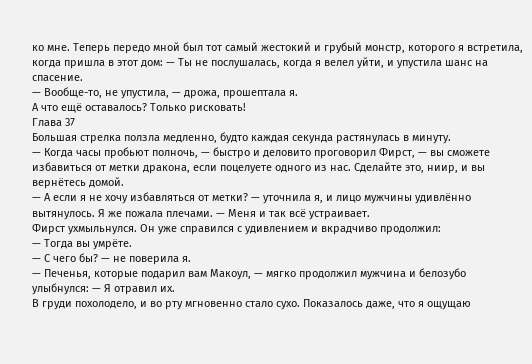ко мне. Теперь передо мной был тот самый жестокий и грубый монстр, которого я встретила, когда пришла в этот дом: — Ты не послушалась, когда я велел уйти, и упустила шанс на спасение.
— Вообще-то, не упустила, — дрожа, прошептала я.
А что ещё оставалось? Только рисковать!
Глава 37
Большая стрелка ползла медленно, будто каждая секунда растянулась в минуту.
— Когда часы пробьют полночь, — быстро и деловито проговорил Фирст, — вы сможете избавиться от метки дракона, если поцелуете одного из нас. Сделайте это, ниир, и вы вернётесь домой.
— А если я не хочу избавляться от метки? — уточнила я, и лицо мужчины удивлённо вытянулось. Я же пожала плечами. — Меня и так всё устраивает.
Фирст ухмыльнулся. Он уже справился с удивлением и вкрадчиво продолжил:
— Тогда вы умрёте.
— С чего бы? — не поверила я.
— Печенья, которые подарил вам Макоул, — мягко продолжил мужчина и белозубо улыбнулся: — Я отравил их.
В груди похолодело, и во рту мгновенно стало сухо. Показалось даже, что я ощущаю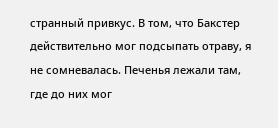странный привкус. В том, что Бакстер действительно мог подсыпать отраву, я не сомневалась. Печенья лежали там, где до них мог